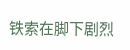铁索在脚下剧烈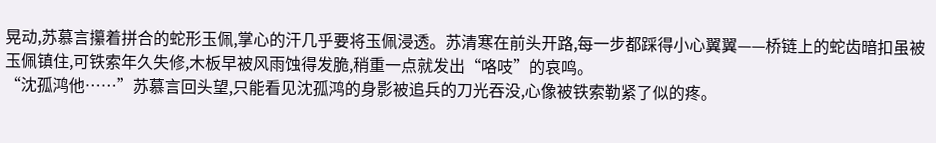晃动,苏慕言攥着拼合的蛇形玉佩,掌心的汗几乎要将玉佩浸透。苏清寒在前头开路,每一步都踩得小心翼翼——桥链上的蛇齿暗扣虽被玉佩镇住,可铁索年久失修,木板早被风雨蚀得发脆,稍重一点就发出“咯吱”的哀鸣。
“沈孤鸿他……”苏慕言回头望,只能看见沈孤鸿的身影被追兵的刀光吞没,心像被铁索勒紧了似的疼。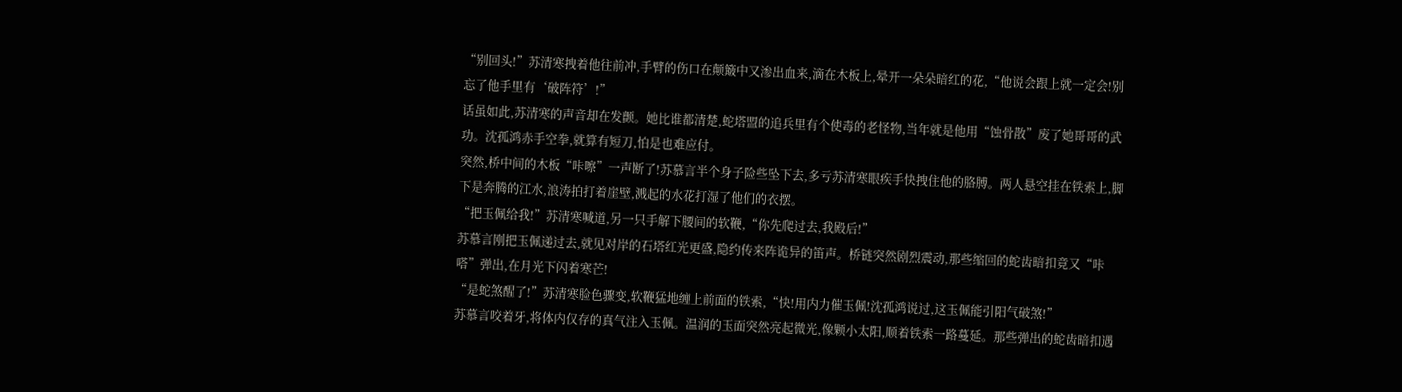“别回头!”苏清寒拽着他往前冲,手臂的伤口在颠簸中又渗出血来,滴在木板上,晕开一朵朵暗红的花,“他说会跟上就一定会!别忘了他手里有‘破阵符’!”
话虽如此,苏清寒的声音却在发颤。她比谁都清楚,蛇塔盟的追兵里有个使毒的老怪物,当年就是他用“蚀骨散”废了她哥哥的武功。沈孤鸿赤手空拳,就算有短刀,怕是也难应付。
突然,桥中间的木板“咔嚓”一声断了!苏慕言半个身子险些坠下去,多亏苏清寒眼疾手快拽住他的胳膊。两人悬空挂在铁索上,脚下是奔腾的江水,浪涛拍打着崖壁,溅起的水花打湿了他们的衣摆。
“把玉佩给我!”苏清寒喊道,另一只手解下腰间的软鞭,“你先爬过去,我殿后!”
苏慕言刚把玉佩递过去,就见对岸的石塔红光更盛,隐约传来阵诡异的笛声。桥链突然剧烈震动,那些缩回的蛇齿暗扣竟又“咔嗒”弹出,在月光下闪着寒芒!
“是蛇煞醒了!”苏清寒脸色骤变,软鞭猛地缠上前面的铁索,“快!用内力催玉佩!沈孤鸿说过,这玉佩能引阳气破煞!”
苏慕言咬着牙,将体内仅存的真气注入玉佩。温润的玉面突然亮起微光,像颗小太阳,顺着铁索一路蔓延。那些弹出的蛇齿暗扣遇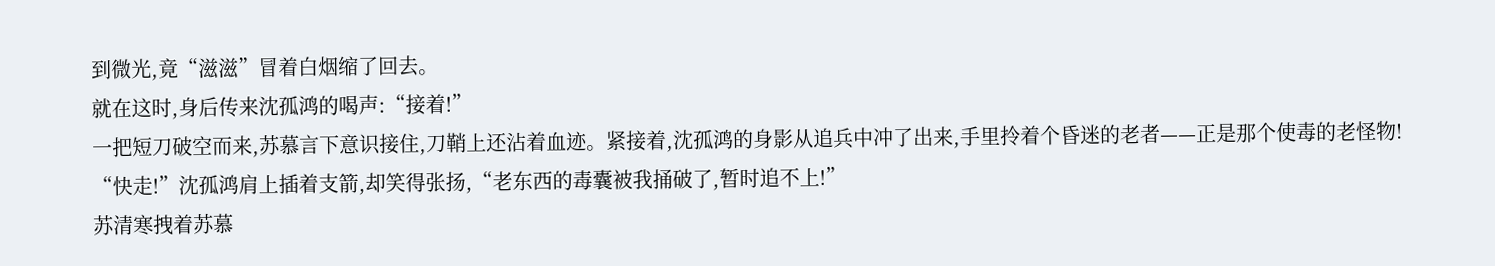到微光,竟“滋滋”冒着白烟缩了回去。
就在这时,身后传来沈孤鸿的喝声:“接着!”
一把短刀破空而来,苏慕言下意识接住,刀鞘上还沾着血迹。紧接着,沈孤鸿的身影从追兵中冲了出来,手里拎着个昏迷的老者——正是那个使毒的老怪物!
“快走!”沈孤鸿肩上插着支箭,却笑得张扬,“老东西的毒囊被我捅破了,暂时追不上!”
苏清寒拽着苏慕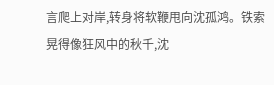言爬上对岸,转身将软鞭甩向沈孤鸿。铁索晃得像狂风中的秋千,沈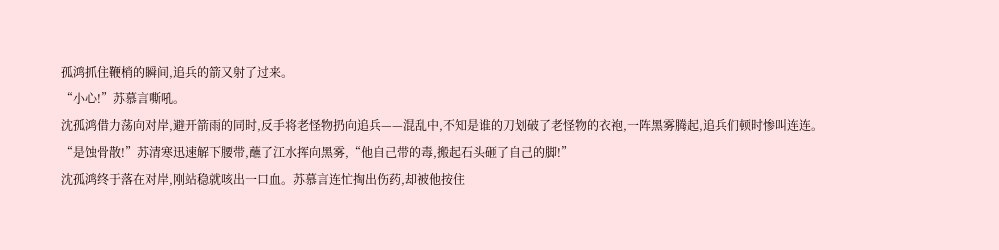孤鸿抓住鞭梢的瞬间,追兵的箭又射了过来。
“小心!”苏慕言嘶吼。
沈孤鸿借力荡向对岸,避开箭雨的同时,反手将老怪物扔向追兵——混乱中,不知是谁的刀划破了老怪物的衣袍,一阵黑雾腾起,追兵们顿时惨叫连连。
“是蚀骨散!”苏清寒迅速解下腰带,蘸了江水挥向黑雾,“他自己带的毒,搬起石头砸了自己的脚!”
沈孤鸿终于落在对岸,刚站稳就咳出一口血。苏慕言连忙掏出伤药,却被他按住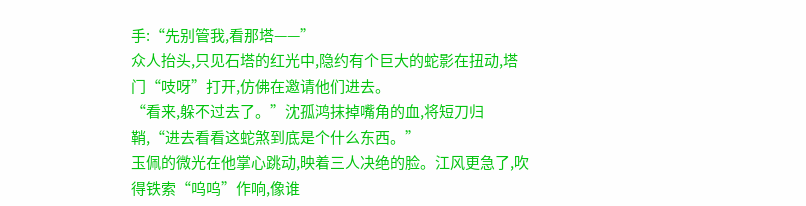手:“先别管我,看那塔——”
众人抬头,只见石塔的红光中,隐约有个巨大的蛇影在扭动,塔门“吱呀”打开,仿佛在邀请他们进去。
“看来,躲不过去了。”沈孤鸿抹掉嘴角的血,将短刀归鞘,“进去看看这蛇煞到底是个什么东西。”
玉佩的微光在他掌心跳动,映着三人决绝的脸。江风更急了,吹得铁索“呜呜”作响,像谁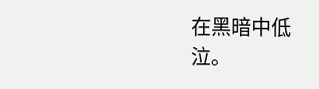在黑暗中低泣。